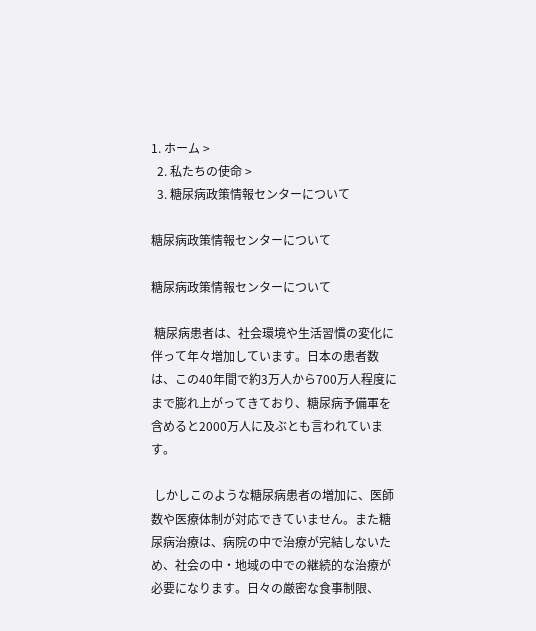1. ホーム >
  2. 私たちの使命 >
  3. 糖尿病政策情報センターについて

糖尿病政策情報センターについて

糖尿病政策情報センターについて

 糖尿病患者は、社会環境や生活習慣の変化に伴って年々増加しています。日本の患者数は、この40年間で約3万人から700万人程度にまで膨れ上がってきており、糖尿病予備軍を含めると2000万人に及ぶとも言われています。

 しかしこのような糖尿病患者の増加に、医師数や医療体制が対応できていません。また糖尿病治療は、病院の中で治療が完結しないため、社会の中・地域の中での継続的な治療が必要になります。日々の厳密な食事制限、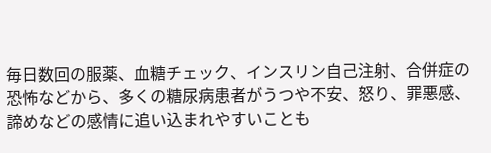毎日数回の服薬、血糖チェック、インスリン自己注射、合併症の恐怖などから、多くの糖尿病患者がうつや不安、怒り、罪悪感、諦めなどの感情に追い込まれやすいことも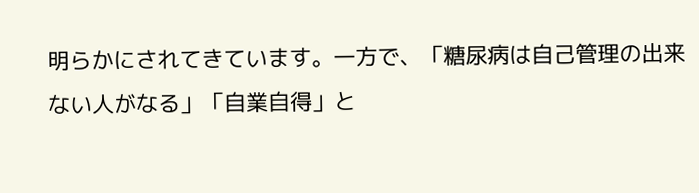明らかにされてきています。一方で、「糖尿病は自己管理の出来ない人がなる」「自業自得」と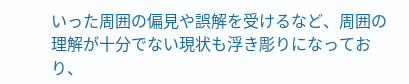いった周囲の偏見や誤解を受けるなど、周囲の理解が十分でない現状も浮き彫りになっており、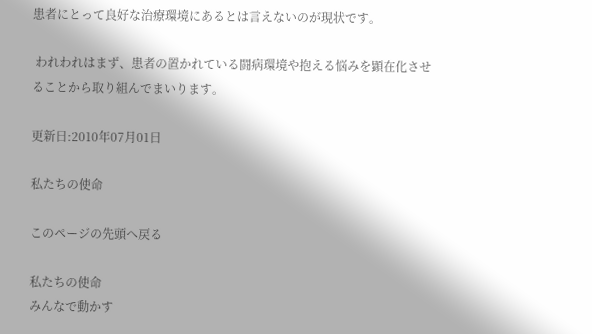患者にとって良好な治療環境にあるとは言えないのが現状です。

 われわれはまず、患者の置かれている闘病環境や抱える悩みを顕在化させることから取り組んでまいります。

更新日:2010年07月01日

私たちの使命

このページの先頭へ戻る

私たちの使命
みんなで動かす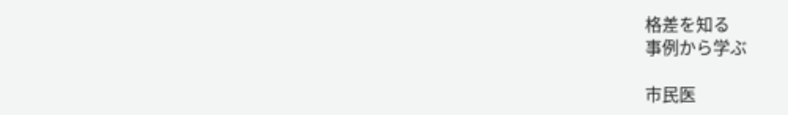格差を知る
事例から学ぶ

市民医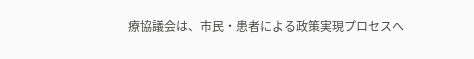療協議会は、市民・患者による政策実現プロセスへ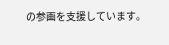の参画を支援しています。